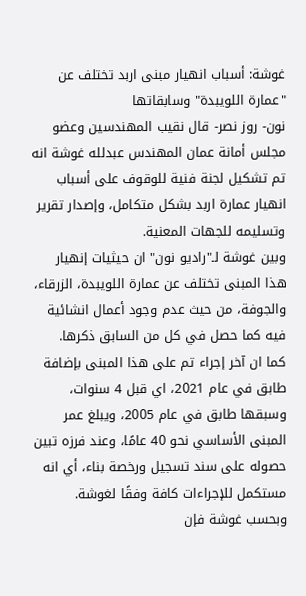غوشة: أسباب انهيار مبنى اربد تختلف عن "عمارة اللويبدة" وسابقاتها
نون- روز نصر- قال نقيب المهندسين وعضو مجلس أمانة عمان المهندس عبدلله غوشة انه تم تشكيل لجنة فنية للوقوف على أسباب انهيار عمارة اربد بشكل متكامل، وإصدار تقرير وتسليمه للجهات المعنية.
وبين غوشة لـ"راديو نون" ان حيثيات إنهيار هذا المبنى تختلف عن عمارة اللويبدة، الزرقاء، والجوفة، من حيث عدم وجود أعمال انشائية فيه كما حصل في كل من السابق ذكرها.
كما ان آخر إجراء تم على هذا المبنى بإضافة طابق في عام 2021، اي قبل 4 سنوات، وسبقها طابق في عام 2005، ويبلغ عمر المبنى الأساسي نحو 40 عامًا، وعند فرزه تبين حصوله على سند تسجيل ورخصة بناء، أي انه مستكمل للإجراءات كافة وفقًا لغوشة.
وبحسب غوشة فإن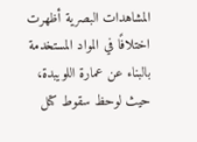المشاهدات البصرية أظهرت اختلافًا في المواد المستخدمة بالبناء عن عمارة اللويبدة، حيث لوحظ سقوط كتل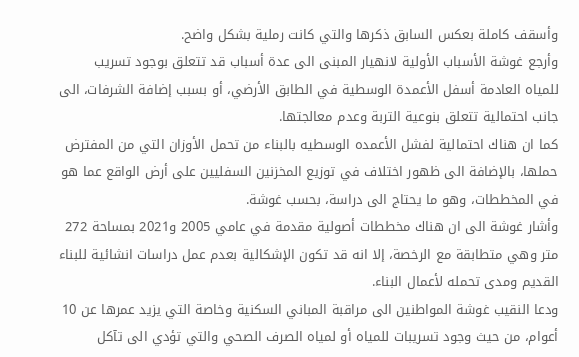وأسقف كاملة بعكس السابق ذكرها والتي كانت رملية بشكل واضح.
وأرجع غوشة الأسباب الأولية لانهيار المبنى الى عدة أسباب قد تتعلق بوجود تسريب للمياه العادمة أسفل الأعمدة الوسطية في الطابق الأرضي، أو بسبب إضافة الشرفات، الى جانب احتمالية تتعلق بنوعية التربة وعدم معالجتها.
كما ان هناك احتمالية لفشل الأعمده الوسطيه بالبناء من تحمل الأوزان التي من المفترض حملها، بالإضافة الى ظهور اختلاف في توزيع المخزنين السفليين على أرض الواقع عما هو في المخططات، وهو ما يحتاج الى دراسة، بحسب غوشة.
وأشار غوشة الى ان هناك مخططات أصولية مقدمة في عامي 2005 و2021 بمساحة 272 متر وهي متطابقة مع الرخصة، إلا انه قد تكون الإشكالية بعدم عمل دراسات انشائية للبناء القديم ومدى تحمله لأعمال البناء.
ودعا النقيب غوشة المواطنين الى مراقبة المباني السكنية وخاصة التي يزيد عمرها عن 10 أعوام، من حيث وجود تسريبات للمياه أو لمياه الصرف الصحي والتي تؤدي الى تآكل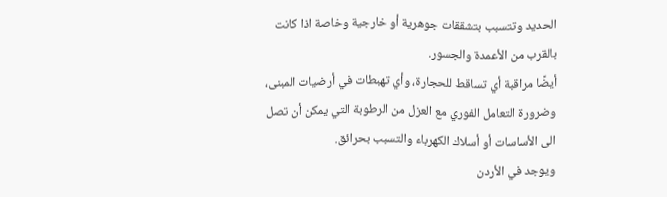الحديد وتتسبب بتشققات جوهرية أو خارجية وخاصة اذا كانت بالقرب من الأعمدة والجسور.
أيضًا مراقبة أي تساقط للحجارة، وأي تهبطات في أرضيات المبنى، وضرورة التعامل الفوري مع العزل من الرطوبة التي يمكن أن تصل الى الأساسات أو أسلاك الكهرباء والتسبب بحرائق.
ويوجد في الأردن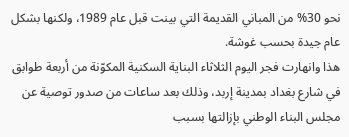نحو 30% من المباني القديمة التي بينت قبل عام 1989، ولكنها بشكل عام جيدة بحسب غوشة.
هذا وانهارت فجر اليوم الثلاثاء البناية السكنية المكوّنة من أربعة طوابق في شارع بغداد بمدينة إربد، وذلك بعد ساعات من صدور توصية عن مجلس البناء الوطني بإزالتها بسبب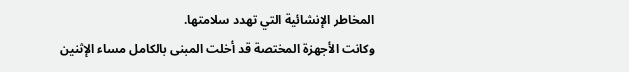المخاطر الإنشائية التي تهدد سلامتها.
وكانت الأجهزة المختصة قد أخلت المبنى بالكامل مساء الإثنين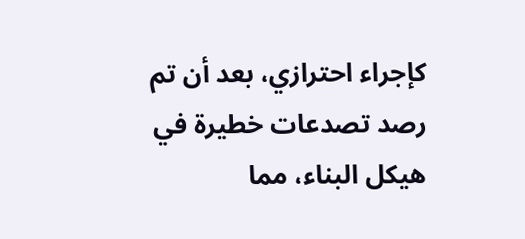كإجراء احترازي، بعد أن تم رصد تصدعات خطيرة في هيكل البناء، مما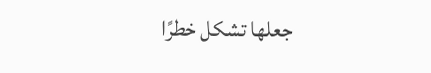جعلها تشكل خطرًا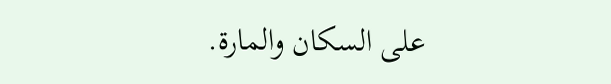على السكان والمارة.